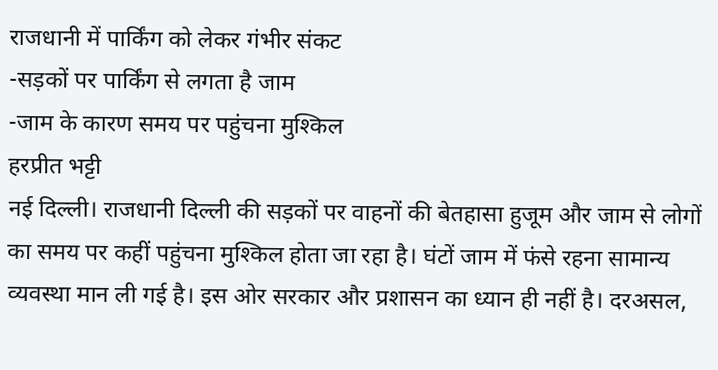राजधानी में पार्किंग को लेकर गंभीर संकट
-सड़कों पर पार्किंग से लगता है जाम
-जाम के कारण समय पर पहुंचना मुश्किल
हरप्रीत भट्टी
नई दिल्ली। राजधानी दिल्ली की सड़कों पर वाहनों की बेतहासा हुजूम और जाम से लोगों का समय पर कहीं पहुंचना मुश्किल होता जा रहा है। घंटों जाम में फंसे रहना सामान्य व्यवस्था मान ली गई है। इस ओर सरकार और प्रशासन का ध्यान ही नहीं है। दरअसल,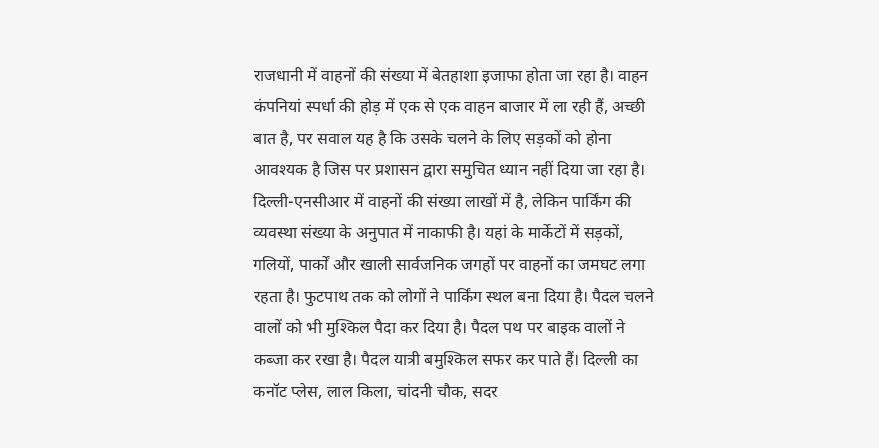राजधानी में वाहनों की संख्या में बेतहाशा इजाफा होता जा रहा है। वाहन कंपनियां स्पर्धा की होड़ में एक से एक वाहन बाजार में ला रही हैं, अच्छी बात है, पर सवाल यह है कि उसके चलने के लिए सड़कों को होना आवश्यक है जिस पर प्रशासन द्वारा समुचित ध्यान नहीं दिया जा रहा है।
दिल्ली-एनसीआर में वाहनों की संख्या लाखों में है, लेकिन पार्किंग की व्यवस्था संख्या के अनुपात में नाकाफी है। यहां के मार्केटों में सड़कों, गलियों, पार्कों और खाली सार्वजनिक जगहों पर वाहनों का जमघट लगा रहता है। फुटपाथ तक को लोगों ने पार्किंग स्थल बना दिया है। पैदल चलने वालों को भी मुश्किल पैदा कर दिया है। पैदल पथ पर बाइक वालों ने कब्जा कर रखा है। पैदल यात्री बमुश्किल सफर कर पाते हैं। दिल्ली का कनॉट प्लेस, लाल किला, चांदनी चौक, सदर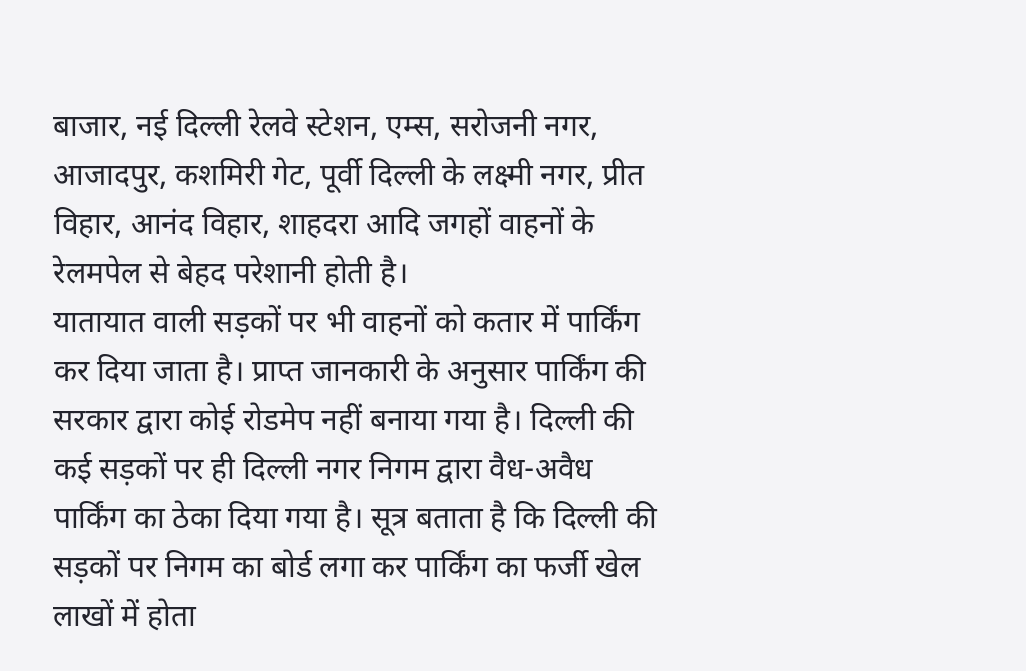बाजार, नई दिल्ली रेलवे स्टेशन, एम्स, सरोजनी नगर, आजादपुर, कशमिरी गेट, पूर्वी दिल्ली के लक्ष्मी नगर, प्रीत विहार, आनंद विहार, शाहदरा आदि जगहों वाहनों के रेलमपेल से बेहद परेशानी होती है।
यातायात वाली सड़कों पर भी वाहनों को कतार में पार्किंग कर दिया जाता है। प्राप्त जानकारी के अनुसार पार्किंग की सरकार द्वारा कोई रोडमेप नहीं बनाया गया है। दिल्ली की कई सड़कों पर ही दिल्ली नगर निगम द्वारा वैध-अवैध पार्किंग का ठेका दिया गया है। सूत्र बताता है कि दिल्ली की सड़कों पर निगम का बोर्ड लगा कर पार्किंग का फर्जी खेल लाखों में होता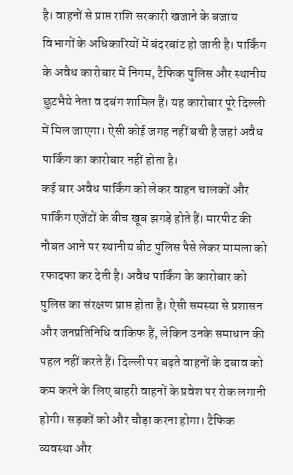है। वाहनों से प्राप्त राशि सरकारी खजाने के बजाय विभागों के अधिकारियों में बंदरबांट हो जाती है। पार्किंग के अवैध कारोबार में निगम, टैफिक पुलिस और स्थानीय छुटभैये नेता व दबंग शामिल हैं। यह कारोबार पूरे दिल्ली में मिल जाएगा। ऐसी कोई जगह नहीं बची है जहां अवैध पार्किंग का कारोबार नहीं होता है।
कई बार अवैध पार्किंग को लेकर वाहन चालकों और पार्किंग एजेंटों के बीच खूब झगड़े होते हैं। मारपीट की नौबत आने पर स्थानीय बीट पुलिस पैसे लेकर मामला को रफादफा कर देती है। अवैध पार्किंग के कारोबार को पुलिस का संरक्षण प्राप्त होता है। ऐसी समस्या से प्रशासन और जनप्रतिनिधि वाकिफ हैं, लेकिन उनके समाधान की पहल नहीं करते हैं। दिल्ली पर बढ़ते वाहनों के दबाव को कम करने के लिए बाहरी वाहनों के प्रवेश पर रोक लगानी होगी। सड़कों को और चौड़ा करना होगा। टैफिक व्यवस्था और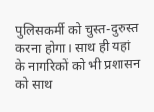पुलिसकर्मी को चुस्त-दुरुस्त करना होगा। साथ ही यहां के नागरिकों को भी प्रशासन को साथ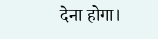देना होगा।